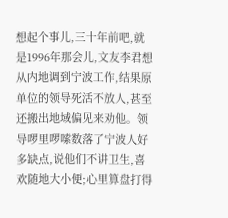想起个事儿,三十年前吧,就是1996年那会儿,文友李君想从内地调到宁波工作,结果原单位的领导死活不放人,甚至还搬出地域偏见来劝他。领导啰里啰嗦数落了宁波人好多缺点,说他们不讲卫生,喜欢随地大小便;心里算盘打得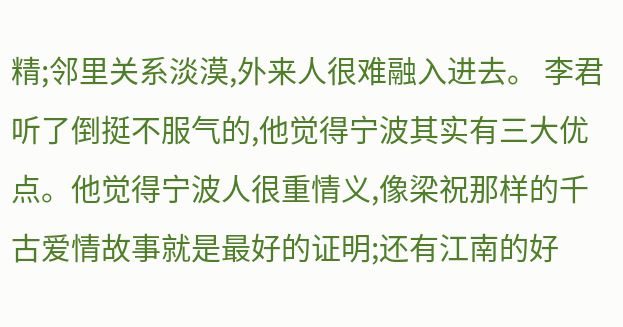精;邻里关系淡漠,外来人很难融入进去。 李君听了倒挺不服气的,他觉得宁波其实有三大优点。他觉得宁波人很重情义,像梁祝那样的千古爱情故事就是最好的证明;还有江南的好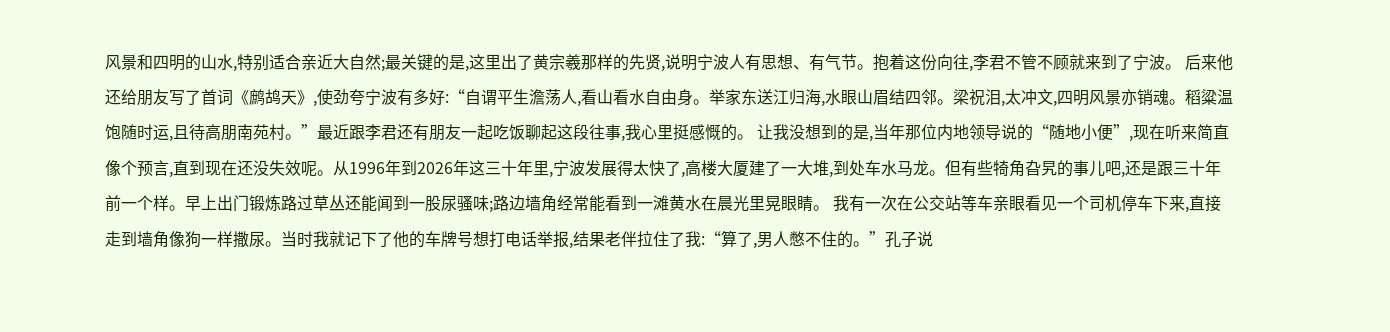风景和四明的山水,特别适合亲近大自然;最关键的是,这里出了黄宗羲那样的先贤,说明宁波人有思想、有气节。抱着这份向往,李君不管不顾就来到了宁波。 后来他还给朋友写了首词《鹧鸪天》,使劲夸宁波有多好:“自谓平生澹荡人,看山看水自由身。举家东送江归海,水眼山眉结四邻。梁祝泪,太冲文,四明风景亦销魂。稻粱温饱随时运,且待高朋南苑村。”最近跟李君还有朋友一起吃饭聊起这段往事,我心里挺感慨的。 让我没想到的是,当年那位内地领导说的“随地小便”,现在听来简直像个预言,直到现在还没失效呢。从1996年到2026年这三十年里,宁波发展得太快了,高楼大厦建了一大堆,到处车水马龙。但有些犄角旮旯的事儿吧,还是跟三十年前一个样。早上出门锻炼路过草丛还能闻到一股尿骚味;路边墙角经常能看到一滩黄水在晨光里晃眼睛。 我有一次在公交站等车亲眼看见一个司机停车下来,直接走到墙角像狗一样撒尿。当时我就记下了他的车牌号想打电话举报,结果老伴拉住了我:“算了,男人憋不住的。”孔子说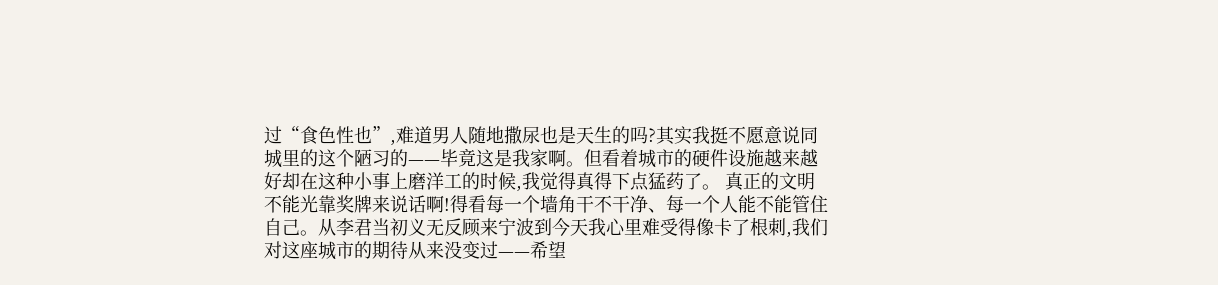过“食色性也”,难道男人随地撒尿也是天生的吗?其实我挺不愿意说同城里的这个陋习的——毕竟这是我家啊。但看着城市的硬件设施越来越好却在这种小事上磨洋工的时候,我觉得真得下点猛药了。 真正的文明不能光靠奖牌来说话啊!得看每一个墙角干不干净、每一个人能不能管住自己。从李君当初义无反顾来宁波到今天我心里难受得像卡了根刺,我们对这座城市的期待从来没变过——希望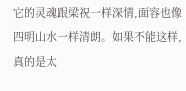它的灵魂跟梁祝一样深情,面容也像四明山水一样清朗。如果不能这样,真的是太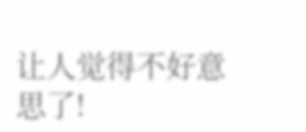让人觉得不好意思了!